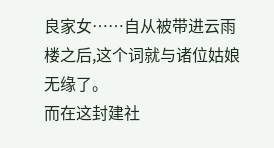良家女……自从被带进云雨楼之后,这个词就与诸位姑娘无缘了。
而在这封建社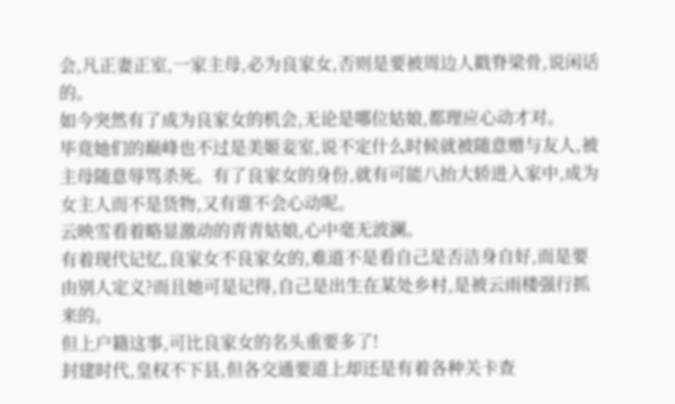会,凡正妻正室,一家主母,必为良家女,否则是要被周边人戳脊梁骨,说闲话的。
如今突然有了成为良家女的机会,无论是哪位姑娘,都理应心动才对。
毕竟她们的巅峰也不过是美姬妾室,说不定什么时候就被随意赠与友人,被主母随意辱骂杀死。有了良家女的身份,就有可能八抬大轿进入家中,成为女主人而不是货物,又有谁不会心动呢。
云映雪看着略显激动的青青姑娘,心中毫无波澜。
有着现代记忆,良家女不良家女的,难道不是看自己是否洁身自好,而是要由别人定义?而且她可是记得,自己是出生在某处乡村,是被云雨楼强行抓来的。
但上户籍这事,可比良家女的名头重要多了!
封建时代,皇权不下县,但各交通要道上却还是有着各种关卡查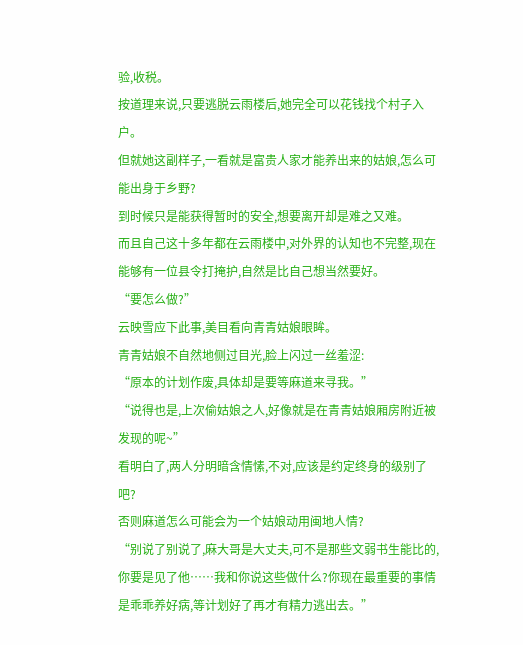验,收税。
按道理来说,只要逃脱云雨楼后,她完全可以花钱找个村子入户。
但就她这副样子,一看就是富贵人家才能养出来的姑娘,怎么可能出身于乡野?
到时候只是能获得暂时的安全,想要离开却是难之又难。
而且自己这十多年都在云雨楼中,对外界的认知也不完整,现在能够有一位县令打掩护,自然是比自己想当然要好。
“要怎么做?”
云映雪应下此事,美目看向青青姑娘眼眸。
青青姑娘不自然地侧过目光,脸上闪过一丝羞涩:
“原本的计划作废,具体却是要等麻道来寻我。”
“说得也是,上次偷姑娘之人,好像就是在青青姑娘厢房附近被发现的呢~”
看明白了,两人分明暗含情愫,不对,应该是约定终身的级别了吧?
否则麻道怎么可能会为一个姑娘动用闽地人情?
“别说了别说了,麻大哥是大丈夫,可不是那些文弱书生能比的,你要是见了他……我和你说这些做什么?你现在最重要的事情是乖乖养好病,等计划好了再才有精力逃出去。”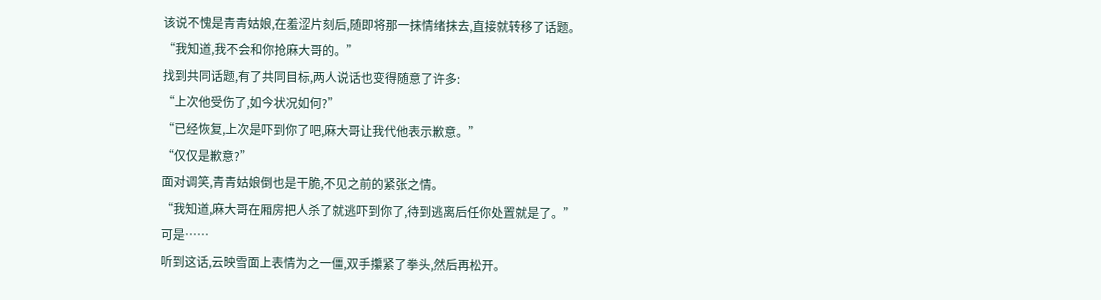该说不愧是青青姑娘,在羞涩片刻后,随即将那一抹情绪抹去,直接就转移了话题。
“我知道,我不会和你抢麻大哥的。”
找到共同话题,有了共同目标,两人说话也变得随意了许多:
“上次他受伤了,如今状况如何?”
“已经恢复,上次是吓到你了吧,麻大哥让我代他表示歉意。”
“仅仅是歉意?”
面对调笑,青青姑娘倒也是干脆,不见之前的紧张之情。
“我知道,麻大哥在厢房把人杀了就逃吓到你了,待到逃离后任你处置就是了。”
可是……
听到这话,云映雪面上表情为之一僵,双手攥紧了拳头,然后再松开。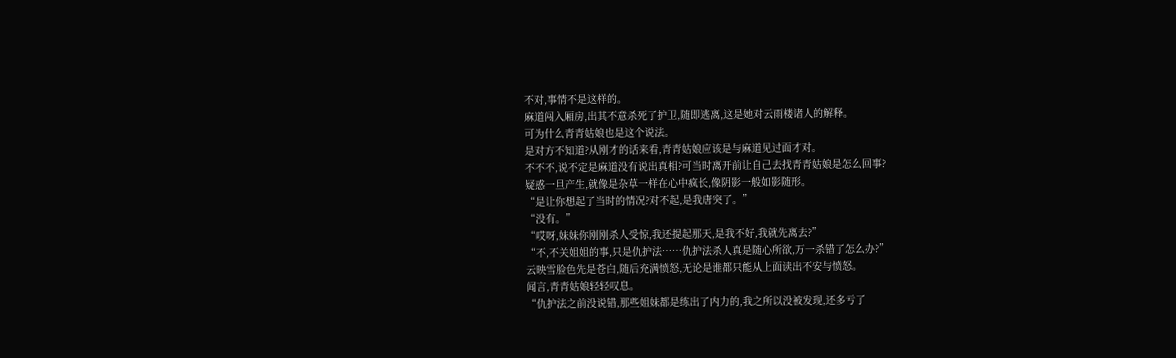不对,事情不是这样的。
麻道闯入厢房,出其不意杀死了护卫,随即逃离,这是她对云雨楼诸人的解释。
可为什么青青姑娘也是这个说法。
是对方不知道?从刚才的话来看,青青姑娘应该是与麻道见过面才对。
不不不,说不定是麻道没有说出真相?可当时离开前让自己去找青青姑娘是怎么回事?
疑惑一旦产生,就像是杂草一样在心中疯长,像阴影一般如影随形。
“是让你想起了当时的情况?对不起,是我唐突了。”
“没有。”
“哎呀,妹妹你刚刚杀人受惊,我还提起那天,是我不好,我就先离去?”
“不,不关姐姐的事,只是仇护法……仇护法杀人真是随心所欲,万一杀错了怎么办?”
云映雪脸色先是苍白,随后充满愤怒,无论是谁都只能从上面读出不安与愤怒。
闻言,青青姑娘轻轻叹息。
“仇护法之前没说错,那些姐妹都是练出了内力的,我之所以没被发现,还多亏了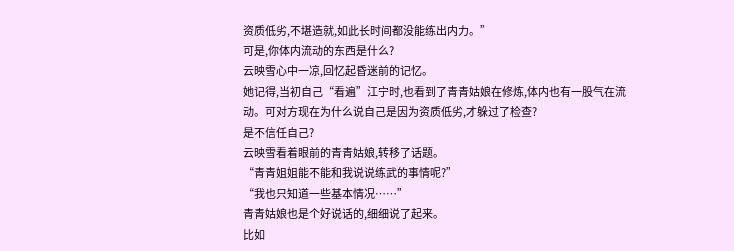资质低劣,不堪造就,如此长时间都没能练出内力。”
可是,你体内流动的东西是什么?
云映雪心中一凉,回忆起昏迷前的记忆。
她记得,当初自己“看遍”江宁时,也看到了青青姑娘在修炼,体内也有一股气在流动。可对方现在为什么说自己是因为资质低劣,才躲过了检查?
是不信任自己?
云映雪看着眼前的青青姑娘,转移了话题。
“青青姐姐能不能和我说说练武的事情呢?”
“我也只知道一些基本情况……”
青青姑娘也是个好说话的,细细说了起来。
比如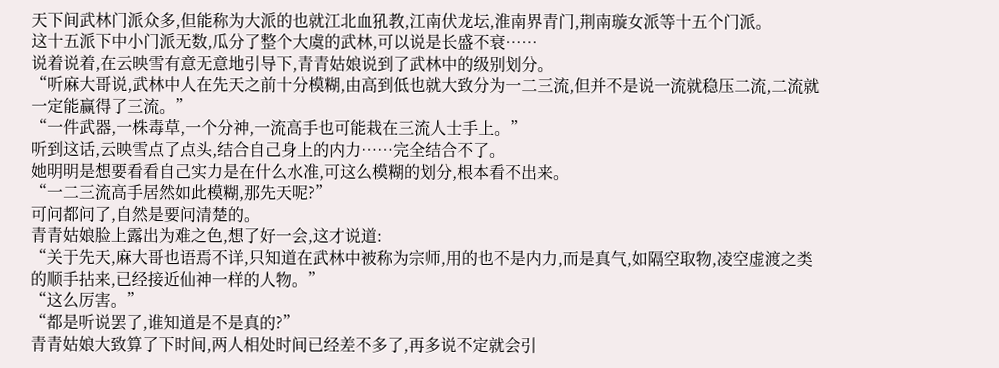天下间武林门派众多,但能称为大派的也就江北血犼教,江南伏龙坛,淮南界青门,荆南璇女派等十五个门派。
这十五派下中小门派无数,瓜分了整个大虞的武林,可以说是长盛不衰……
说着说着,在云映雪有意无意地引导下,青青姑娘说到了武林中的级别划分。
“听麻大哥说,武林中人在先天之前十分模糊,由高到低也就大致分为一二三流,但并不是说一流就稳压二流,二流就一定能赢得了三流。”
“一件武器,一株毒草,一个分神,一流高手也可能栽在三流人士手上。”
听到这话,云映雪点了点头,结合自己身上的内力……完全结合不了。
她明明是想要看看自己实力是在什么水准,可这么模糊的划分,根本看不出来。
“一二三流高手居然如此模糊,那先天呢?”
可问都问了,自然是要问清楚的。
青青姑娘脸上露出为难之色,想了好一会,这才说道:
“关于先天,麻大哥也语焉不详,只知道在武林中被称为宗师,用的也不是内力,而是真气,如隔空取物,凌空虚渡之类的顺手拈来,已经接近仙神一样的人物。”
“这么厉害。”
“都是听说罢了,谁知道是不是真的?”
青青姑娘大致算了下时间,两人相处时间已经差不多了,再多说不定就会引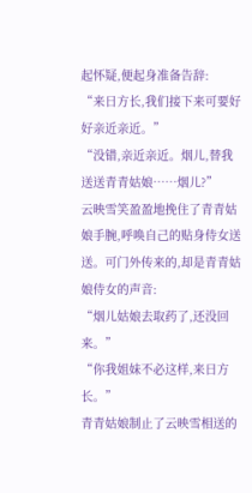起怀疑,便起身准备告辞:
“来日方长,我们接下来可要好好亲近亲近。”
“没错,亲近亲近。烟儿,替我送送青青姑娘……烟儿?”
云映雪笑盈盈地挽住了青青姑娘手腕,呼唤自己的贴身侍女送送。可门外传来的,却是青青姑娘侍女的声音:
“烟儿姑娘去取药了,还没回来。”
“你我姐妹不必这样,来日方长。”
青青姑娘制止了云映雪相送的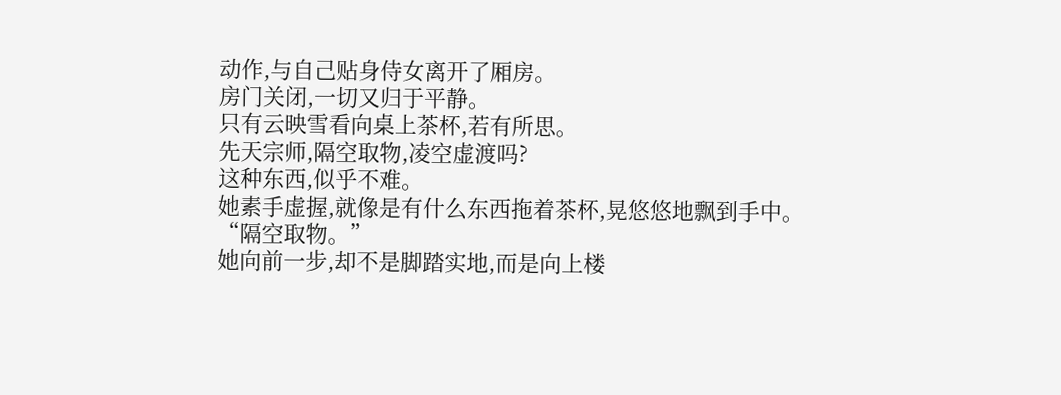动作,与自己贴身侍女离开了厢房。
房门关闭,一切又归于平静。
只有云映雪看向桌上茶杯,若有所思。
先天宗师,隔空取物,凌空虚渡吗?
这种东西,似乎不难。
她素手虚握,就像是有什么东西拖着茶杯,晃悠悠地飘到手中。
“隔空取物。”
她向前一步,却不是脚踏实地,而是向上楼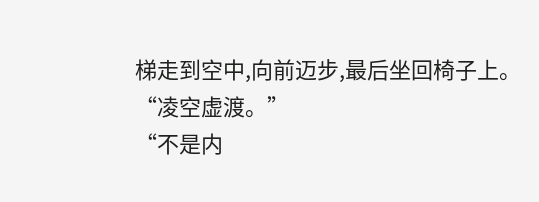梯走到空中,向前迈步,最后坐回椅子上。
“凌空虚渡。”
“不是内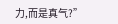力,而是真气?”